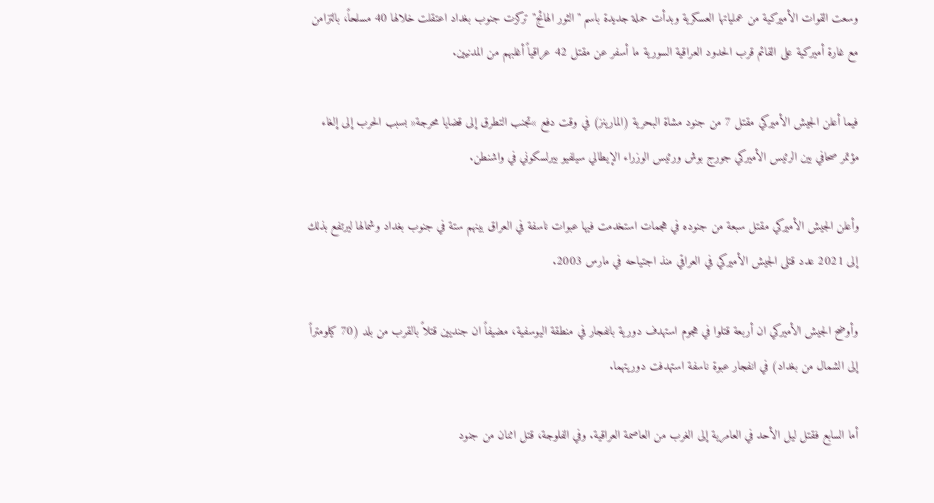وسعت القوات الأميركية من عملياتها العسكرية وبدأت حملة جديدة باسم "الثور الهائج" تركزت جنوب بغداد اعتقلت خلالها 40 مسلحاً، بالتزامن مع غارة أميركية على القائم قرب الحدود العراقية السورية ما أسفر عن مقتل 42 عراقياً أغلبهم من المدنيين.

فيما أعلن الجيش الأميركي مقتل 7 من جنود مشاة البحرية (المارينز) في وقت دفع »تجنب التطرق إلى قضايا محرجة« بسبب الحرب إلى إلغاء مؤتمر صحافي بين الرئيس الأميركي جورج بوش ورئيس الوزراء الإيطالي سيلفيو بيرلسكوني في واشنطن.

وأعلن الجيش الأميركي مقتل سبعة من جنوده في هجمات استخدمت فيها عبوات ناسفة في العراق بينهم ستة في جنوب بغداد وشمالها ليرتفع بذلك إلى 2021 عدد قتلى الجيش الأميركي في العراقي منذ اجتياحه في مارس 2003.

وأوضح الجيش الأميركي ان أربعة قتلوا في هجوم استهدف دورية بانفجار في منطقة اليوسفية، مضيفاً ان جنديين قتلاً بالقرب من بلد (70 كيلومتراً إلى الشمال من بغداد) في انفجار عبوة ناسفة استهدفت دوريتهما.

أما السابع فقتل ليل الأحد في العامرية إلى الغرب من العاصمة العراقية. وفي الفلوجة، قتل اثنان من جنود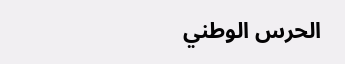الحرس الوطني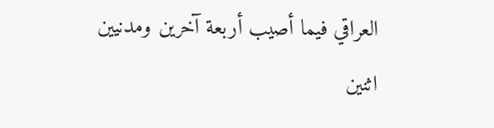العراقي فيما أصيب أربعة آخرين ومدنيين اثنين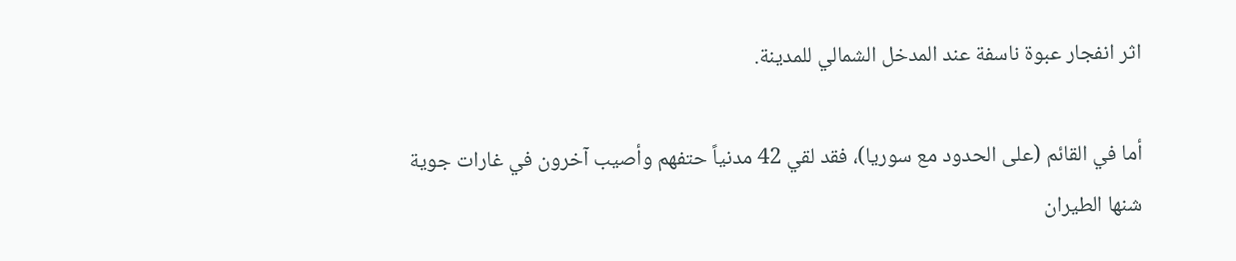اثر انفجار عبوة ناسفة عند المدخل الشمالي للمدينة.

أما في القائم (على الحدود مع سوريا)، فقد لقي 42 مدنياً حتفهم وأصيب آخرون في غارات جوية شنها الطيران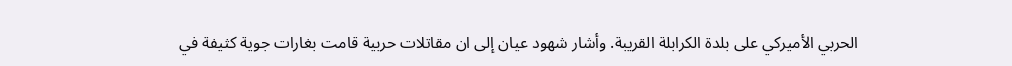الحربي الأميركي على بلدة الكرابلة القريبة. وأشار شهود عيان إلى ان مقاتلات حربية قامت بغارات جوية كثيفة في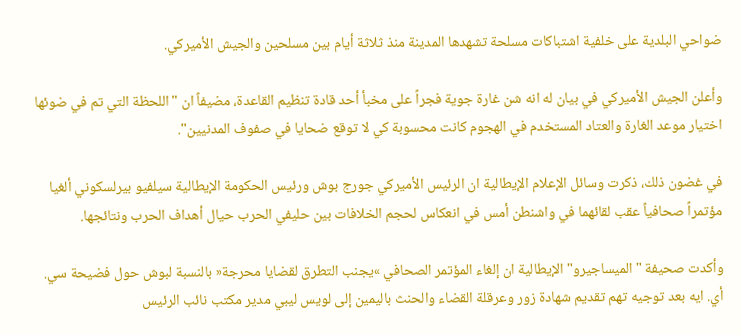ضواحي البلدية على خلفية اشتباكات مسلحة تشهدها المدينة منذ ثلاثة أيام بين مسلحين والجيش الأميركي.

وأعلن الجيش الأميركي في بيان له انه شن غارة جوية فجراً على مخبأ أحد قادة تنظيم القاعدة، مضيفاً ان "اللحظة التي تم في ضوئها اختيار موعد الغارة والعتاد المستخدم في الهجوم كانت محسوبة كي لا توقع ضحايا في صفوف المدنيين".

في غضون ذلك، ذكرت وسائل الإعلام الإيطالية ان الرئيس الأميركي جورج بوش ورئيس الحكومة الإيطالية سيلفيو بيرلسكوني ألغيا مؤتمراً صحافياً عقب لقائهما في واشنطن أمس في انعكاس لحجم الخلافات بين حليفي الحرب حيال أهداف الحرب ونتائجها.

وأكدت صحيفة "الميساجيرو" الإيطالية ان إلغاء المؤتمر الصحافي »يجنب التطرق لقضايا محرجة« بالنسبة لبوش حول فضيحة سي. أي. ايه بعد توجيه تهم تقديم شهادة زور وعرقلة القضاء والحنث باليمين إلى لويس ليبي مدير مكتب نائب الرئيس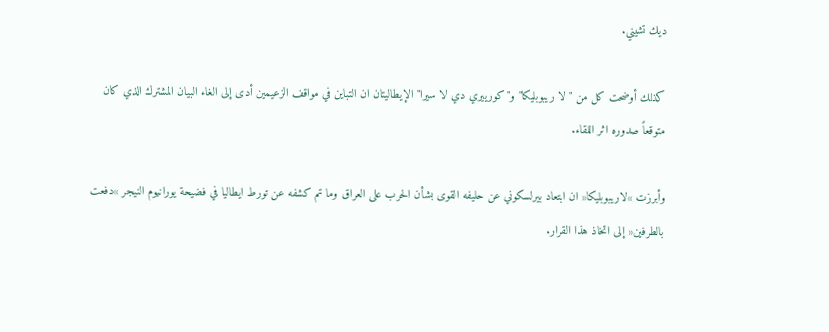ديك تشيني.

كذلك أوضحت كل من "لا ريبوبليكا" و"كورييري دي لا سيرا" الإيطاليتان ان التباين في مواقف الزعيمين أدى إلى الغاء البيان المشترك الذي كان متوقعاً صدوره اثر اللقاء.

وأبرزت »لاريبوبليكا« ان ابتعاد بيرلسكوني عن حليفه القوى بشأن الحرب على العراق وما تم كشفه عن تورط ايطاليا في فضيحة يورانيوم النيجر »دفعت بالطرفين« إلى اتخاذ هذا القرار.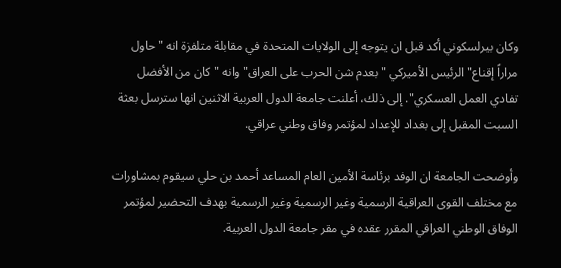وكان بيرلسكوني أكد قبل ان يتوجه إلى الولايات المتحدة في مقابلة متلفزة انه "حاول مراراً إقناع" الرئيس الأميركي "بعدم شن الحرب على العراق" وانه "كان من الأفضل تفادي العمل العسكري". إلى ذلك، أعلنت جامعة الدول العربية الاثنين انها سترسل بعثة السبت المقبل إلى بغداد للإعداد لمؤتمر وفاق وطني عراقي.

وأوضحت الجامعة ان الوفد برئاسة الأمين العام المساعد أحمد بن حلي سيقوم بمشاورات مع مختلف القوى العراقية الرسمية وغير الرسمية وغير الرسمية بهدف التحضير لمؤتمر الوفاق الوطني العراقي المقرر عقده في مقر جامعة الدول العربية.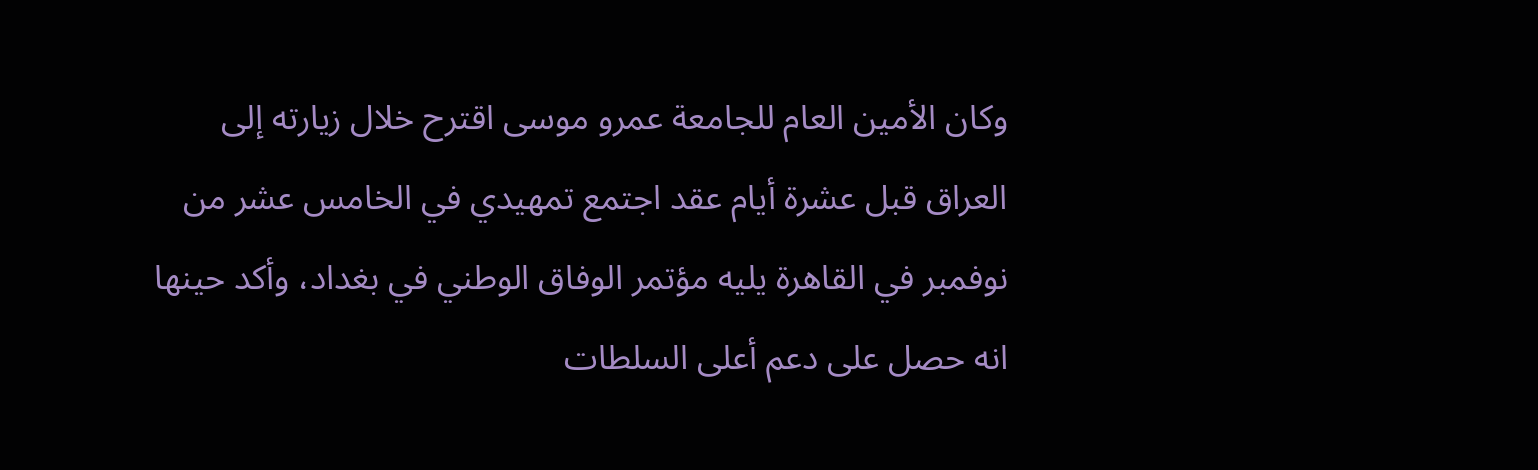وكان الأمين العام للجامعة عمرو موسى اقترح خلال زيارته إلى العراق قبل عشرة أيام عقد اجتمع تمهيدي في الخامس عشر من نوفمبر في القاهرة يليه مؤتمر الوفاق الوطني في بغداد، وأكد حينها انه حصل على دعم أعلى السلطات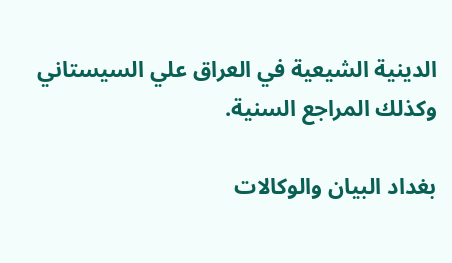الدينية الشيعية في العراق علي السيستاني وكذلك المراجع السنية.

بغداد البيان والوكالات